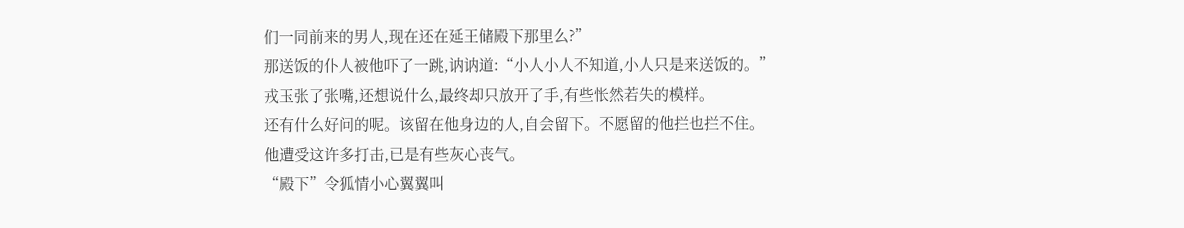们一同前来的男人,现在还在延王储殿下那里么?”
那送饭的仆人被他吓了一跳,讷讷道:“小人小人不知道,小人只是来送饭的。”
戎玉张了张嘴,还想说什么,最终却只放开了手,有些怅然若失的模样。
还有什么好问的呢。该留在他身边的人,自会留下。不愿留的他拦也拦不住。
他遭受这许多打击,已是有些灰心丧气。
“殿下”令狐情小心翼翼叫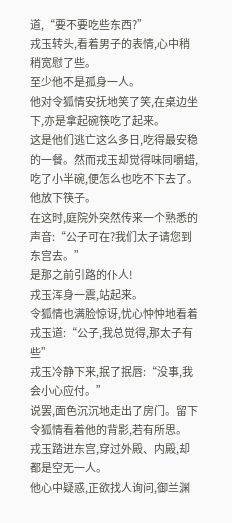道,“要不要吃些东西?”
戎玉转头,看着男子的表情,心中稍稍宽慰了些。
至少他不是孤身一人。
他对令狐情安抚地笑了笑,在桌边坐下,亦是拿起碗筷吃了起来。
这是他们逃亡这么多日,吃得最安稳的一餐。然而戎玉却觉得味同嚼蜡,吃了小半碗,便怎么也吃不下去了。
他放下筷子。
在这时,庭院外突然传来一个熟悉的声音:“公子可在?我们太子请您到东宫去。”
是那之前引路的仆人!
戎玉浑身一震,站起来。
令狐情也满脸惊讶,忧心忡忡地看着戎玉道:“公子,我总觉得,那太子有些”
戎玉冷静下来,抿了抿唇:“没事,我会小心应付。”
说罢,面色沉沉地走出了房门。留下令狐情看着他的背影,若有所思。
戎玉踏进东宫,穿过外殿、内殿,却都是空无一人。
他心中疑惑,正欲找人询问,御兰渊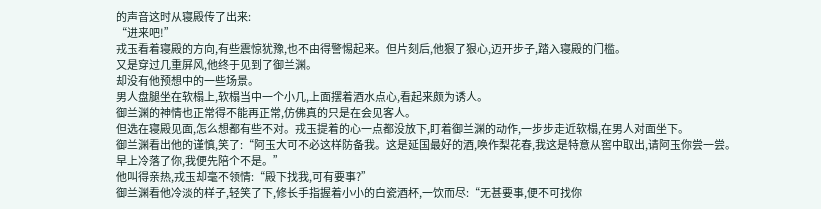的声音这时从寝殿传了出来:
“进来吧!”
戎玉看着寝殿的方向,有些震惊犹豫,也不由得警惕起来。但片刻后,他狠了狠心,迈开步子,踏入寝殿的门槛。
又是穿过几重屏风,他终于见到了御兰渊。
却没有他预想中的一些场景。
男人盘腿坐在软榻上,软榻当中一个小几,上面摆着酒水点心,看起来颇为诱人。
御兰渊的神情也正常得不能再正常,仿佛真的只是在会见客人。
但选在寝殿见面,怎么想都有些不对。戎玉提着的心一点都没放下,盯着御兰渊的动作,一步步走近软榻,在男人对面坐下。
御兰渊看出他的谨慎,笑了:“阿玉大可不必这样防备我。这是延国最好的酒,唤作梨花春,我这是特意从窖中取出,请阿玉你尝一尝。早上冷落了你,我便先陪个不是。”
他叫得亲热,戎玉却毫不领情:“殿下找我,可有要事?”
御兰渊看他冷淡的样子,轻笑了下,修长手指握着小小的白瓷酒杯,一饮而尽:“无甚要事,便不可找你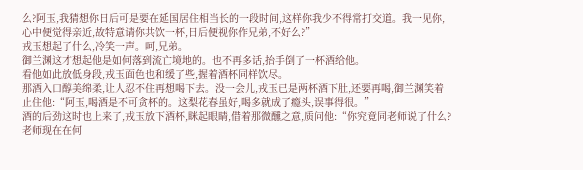么?阿玉,我猜想你日后可是要在延国居住相当长的一段时间,这样你我少不得常打交道。我一见你,心中便觉得亲近,故特意请你共饮一杯,日后便视你作兄弟,不好么?”
戎玉想起了什么,冷笑一声。呵,兄弟。
御兰渊这才想起他是如何落到流亡境地的。也不再多话,抬手倒了一杯酒给他。
看他如此放低身段,戎玉面色也和缓了些,握着酒杯同样饮尽。
那酒入口醇美绵柔,让人忍不住再想喝下去。没一会儿,戎玉已是两杯酒下肚,还要再喝,御兰渊笑着止住他:“阿玉,喝酒是不可贪杯的。这梨花春虽好,喝多就成了瘾头,误事得很。”
酒的后劲这时也上来了,戎玉放下酒杯,眯起眼睛,借着那微醺之意,质问他:“你究竟同老师说了什么?老师现在在何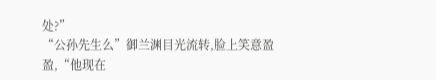处?”
“公孙先生么”御兰渊目光流转,脸上笑意盈盈,“他现在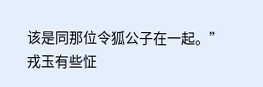该是同那位令狐公子在一起。”
戎玉有些怔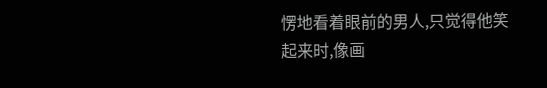愣地看着眼前的男人,只觉得他笑起来时,像画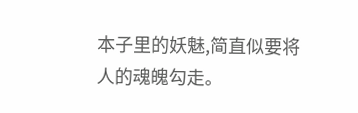本子里的妖魅,简直似要将人的魂魄勾走。